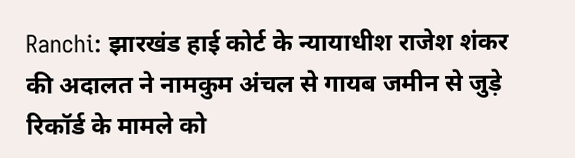Ranchi: झारखंड हाई कोर्ट के न्यायाधीश राजेश शंकर की अदालत ने नामकुम अंचल से गायब जमीन से जुड़े रिकॉर्ड के मामले को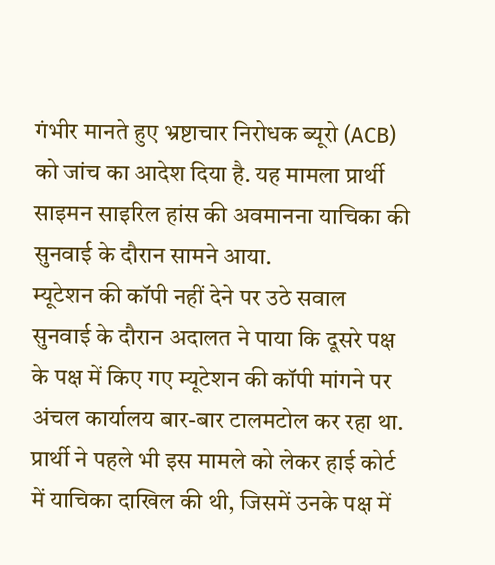गंभीर मानते हुए भ्रष्टाचार निरोधक ब्यूरो (ACB) को जांच का आदेश दिया है. यह मामला प्रार्थी साइमन साइरिल हांस की अवमानना याचिका की सुनवाई के दौरान सामने आया.
म्यूटेशन की कॉपी नहीं देने पर उठे सवाल
सुनवाई के दौरान अदालत ने पाया कि दूसरे पक्ष के पक्ष में किए गए म्यूटेशन की कॉपी मांगने पर अंचल कार्यालय बार-बार टालमटोल कर रहा था. प्रार्थी ने पहले भी इस मामले को लेकर हाई कोर्ट में याचिका दाखिल की थी, जिसमें उनके पक्ष में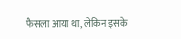फैसला आया था, लेकिन इसके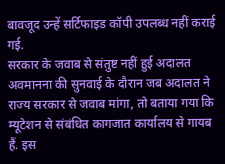बावजूद उन्हें सर्टिफाइड कॉपी उपलब्ध नहीं कराई गई.
सरकार के जवाब से संतुष्ट नहीं हुई अदालत
अवमानना की सुनवाई के दौरान जब अदालत ने राज्य सरकार से जवाब मांगा, तो बताया गया कि म्यूटेशन से संबंधित कागजात कार्यालय से गायब हैं. इस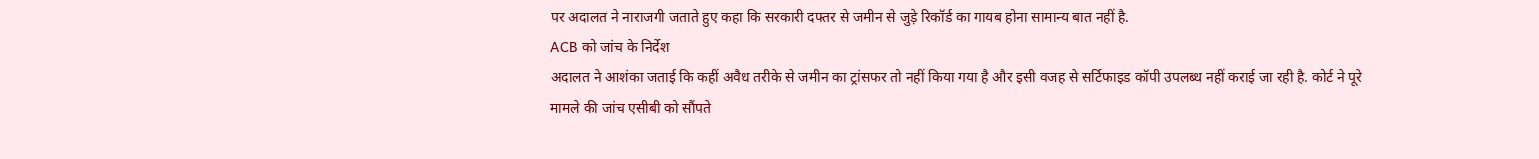पर अदालत ने नाराजगी जताते हुए कहा कि सरकारी दफ्तर से जमीन से जुड़े रिकॉर्ड का गायब होना सामान्य बात नहीं है.
ACB को जांच के निर्देश
अदालत ने आशंका जताई कि कहीं अवैध तरीके से जमीन का ट्रांसफर तो नहीं किया गया है और इसी वजह से सर्टिफाइड कॉपी उपलब्ध नहीं कराई जा रही है. कोर्ट ने पूरे मामले की जांच एसीबी को सौंपते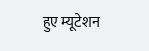हुए म्यूटेशन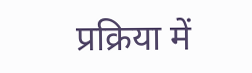प्रक्रिया में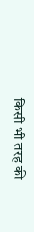किसी भी तरह की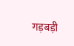गड़बड़ी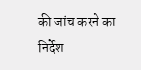की जांच करने का निर्देश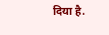दिया है.